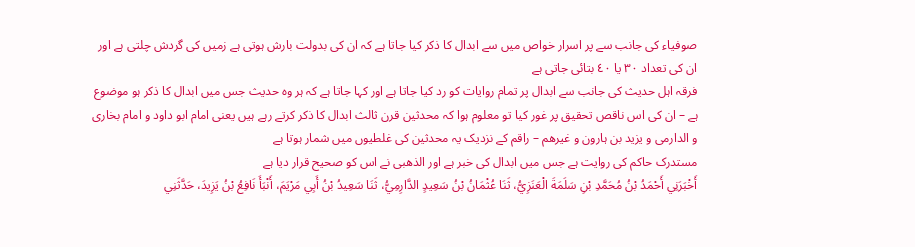صوفیاء کی جانب سے پر اسرار خواص میں سے ابدال کا ذکر کیا جاتا ہے کہ ان کی بدولت بارش ہوتی ہے زمیں کی گردش چلتی ہے اور ان کی تعداد ٣٠ یا ٤٠ بتائی جاتی ہے
فرقہ اہل حدیث کی جانب سے ابدال پر تمام روایات کو رد کیا جاتا ہے اور کہا جاتا ہے کہ ہر وہ حدیث جس میں ابدال کا ذکر ہو موضوع ہے – ان کی اس ناقص تحقیق پر غور کیا تو معلوم ہوا کہ محدثین قرن ثالث ابدال کا ذکر کرتے رہے ہیں یعنی امام ابو داود و امام بخاری و الدارمی و یزید بن ہارون و غیرھم – راقم کے نزدیک یہ محدثین کی غلطیوں میں شمار ہوتا ہے
مستدرک حاکم کی روایت ہے جس میں ابدال کی خبر ہے اور الذھبی نے اس کو صحیح قرار دیا ہے
أَخْبَرَنِي أَحْمَدُ بْنُ مُحَمَّدِ بْنِ سَلَمَةَ الْعَنَزِيُّ، ثَنَا عُثْمَانُ بْنُ سَعِيدٍ الدَّارِمِيُّ، ثَنَا سَعِيدُ بْنُ أَبِي مَرْيَمَ، أَنْبَأَ نَافِعُ بْنُ يَزِيدَ، حَدَّثَنِي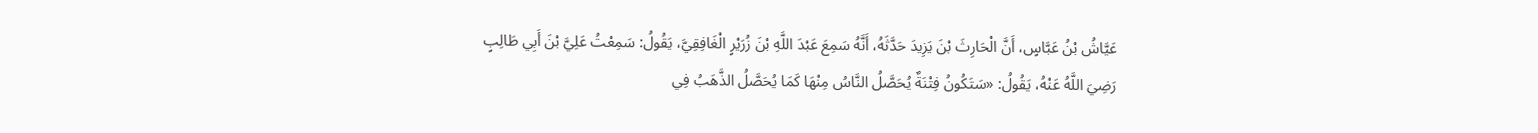عَيَّاشُ بْنُ عَبَّاسٍ، أَنَّ الْحَارِثَ بْنَ يَزِيدَ حَدَّثَهُ، أَنَّهُ سَمِعَ عَبْدَ اللَّهِ بْنَ زُرَيْرٍ الْغَافِقِيَّ، يَقُولُ: سَمِعْتُ عَلِيَّ بْنَ أَبِي طَالِبٍ رَضِيَ اللَّهُ عَنْهُ، يَقُولُ: «سَتَكُونُ فِتْنَةٌ يُحَصَّلُ النَّاسُ مِنْهَا كَمَا يُحَصَّلُ الذَّهَبُ فِي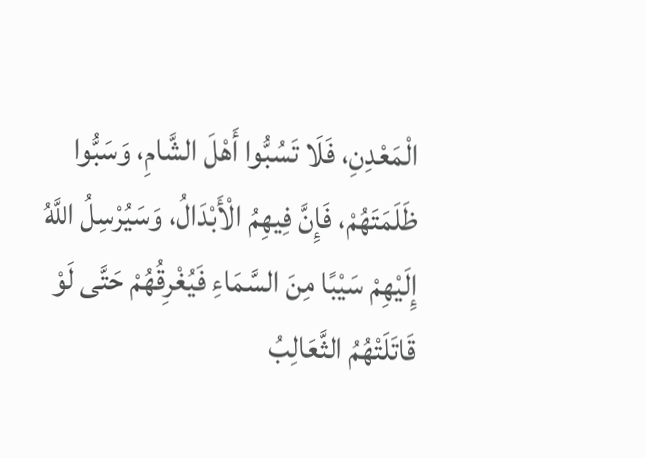الْمَعْدِنِ، فَلَا تَسُبُّوا أَهْلَ الشَّامِ، وَسَبُّوا ظَلَمَتَهُمْ، فَإِنَّ فِيهِمُ الْأَبْدَالُ، وَسَيُرْسِلُ اللَّهُ إِلَيْهِمْ سَيْبًا مِنَ السَّمَاءِ فَيُغْرِقُهُمْ حَتَّى لَوْ قَاتَلَتْهُمُ الثَّعَالِبُ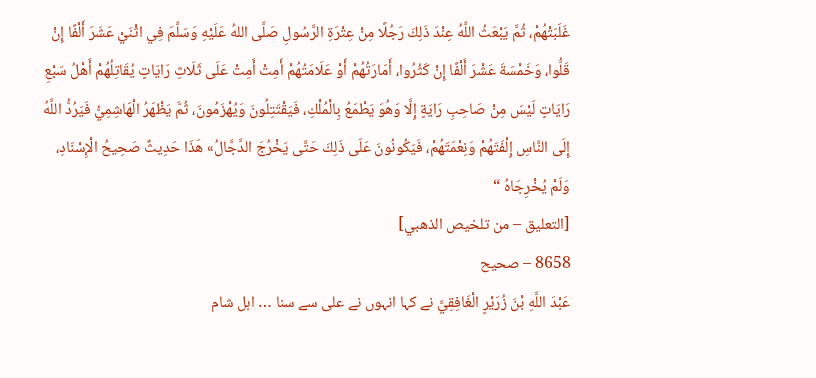غَلَبَتْهُمْ، ثُمَّ يَبْعَثُ اللَّهُ عِنْدَ ذَلِكَ رَجُلًا مِنْ عِتْرَةِ الرَّسُولِ صَلَّى اللهُ عَلَيْهِ وَسَلَّمَ فِي اثْنَيْ عَشَرَ أَلْفًا إِنْ قَلُّوا، وَخَمْسَةَ عَشْرَ أَلْفًا إِنْ كَثُرُوا، أَمَارَتُهُمْ أَوْ عَلَامَتُهُمْ أَمِتْ أَمِتْ عَلَى ثَلَاثِ رَايَاتٍ يُقَاتِلُهُمْ أَهْلُ سَبْعِ رَايَاتٍ لَيْسَ مِنْ صَاحِبِ رَايَةٍ إِلَّا وَهُوَ يَطْمَعُ بِالْمُلْكِ، فَيَقْتَتِلُونَ وَيُهْزَمُونَ، ثُمَّ يَظْهَرُ الْهَاشِمِيُّ فَيَرُدُّ اللَّهُ إِلَى النَّاسِ إِلْفَتَهُمْ وَنِعْمَتَهُمْ، فَيَكُونُونَ عَلَى ذَلِكَ حَتَّى يَخْرُجَ الدَّجَّالُ» هَذَا حَدِيثٌ صَحِيحُ الْإِسْنَادِ، وَلَمْ يُخْرِجَاهُ “
[التعليق – من تلخيص الذهبي]
8658 – صحيح
عَبْدَ اللَّهِ بْنَ زُرَيْرٍ الْغَافِقِيَّ نے کہا انہوں نے علی سے سنا … اہل شام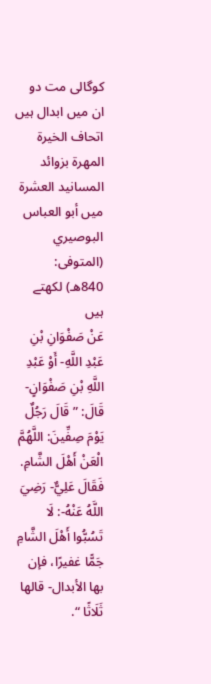کوگالی مت دو ان میں ابدال ہیں
اتحاف الخيرة المهرة بزوائد المسانيد العشرة میں أبو العباس البوصيري (المتوفى: 840هـ) لکھتے ہیں
عَنْ صَفْوَانِ بْنِ عَبْدِ اللَّهِ- أَوْ عَبْدِ اللَّهِ بْنِ صَفْوَانٍ- قَالَ: ” قَالَ رَجُلٌ يَوْمَ صِفِّينَ: اللَّهُمَّ الْعَنْ أَهْلَ الشَّامِ. فَقَالَ عَلِيٌّ- رَضِيَ اللَّهُ عَنْهُ-: لَا تَسُبُّوا أَهْلَ الشَّامِ جَمًّا غفيرًا، فإن بها الأبدال- قالها ثَلَاثًا “.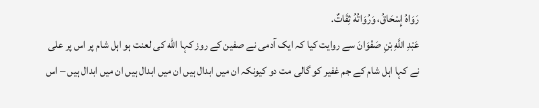رَوَاهُ إِسْحَاقُ، وَرُوَاتُهُ ثِقَاتٌ.
عَبْدِ اللَّهِ بْنِ صَفْوَانَ سے روایت کیا کہ ایک آدمی نے صفین کے روز کہا الله کی لعنت ہو اہل شام پر اس پر علی نے کہا اہل شام کے جم غفیر کو گالی مت دو کیونکہ ان میں ابدال ہیں ان میں ابدال ہیں ان میں ابدال ہیں – اس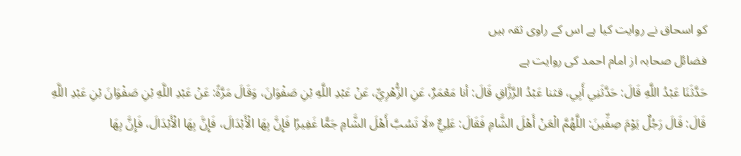کو اسحاق نے روایت کیا ہے اس کے راوی ثقہ ہیں
فضائل صحابہ از امام احمد کی روایت ہے
حَدَّثَنَا عَبْدُ اللَّهِ قَالَ: حَدَّثَنِي أَبِي، قثنا عَبْدُ الرَّزَّاقِ قَالَ: أنا مَعْمَرٌ، عَنِ الزُّهْرِيِّ، عَنْ عَبْدِ اللَّهِ بْنِ صَفْوَانَ، وَقَالَ مَرَّةً: عَنْ عَبْدِ اللَّهِ بْنِ صَفْوَانَ بْنِ عَبْدِ اللَّهِ قَالَ: قَالَ رَجُلٌ يَوْمَ صِفِّينَ: اللَّهُمَّ الْعَنْ أَهْلَ الشَّامِ فَقَالَ: عَلِيٌّ «لَا تَسُبَّ أَهْلَ الشَّامِ جَمًّا غَفِيرًا فَإِنَّ بِهَا الْأَبْدَالَ، فَإِنَّ بِهَا الْأَبْدَالَ، فَإِنَّ بِهَا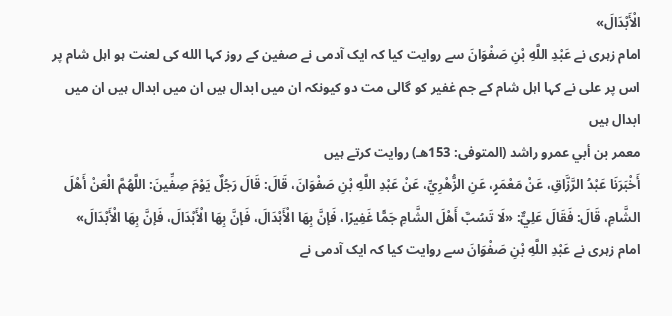الْأَبْدَالَ»
امام زہری نے عَبْدِ اللَّهِ بْنِ صَفْوَانَ سے روایت کیا کہ ایک آدمی نے صفین کے روز کہا الله کی لعنت ہو اہل شام پر اس پر علی نے کہا اہل شام کے جم غفیر کو گالی مت دو کیونکہ ان میں ابدال ہیں ان میں ابدال ہیں ان میں ابدال ہیں
معمر بن أبي عمرو راشد (المتوفى: 153هـ) روایت کرتے ہیں
أَخْبَرَنَا عَبْدُ الرَّزَّاقِ، عَنْ مَعْمَرٍ، عَنِ الزُّهْرِيِّ، عَنْ عَبْدِ اللَّهِ بْنِ صَفْوَانَ، قَالَ: قَالَ رَجُلٌ يَوْمَ صِفِّينَ: اللَّهُمَّ الْعَنْ أَهْلَ الشَّامِ، قَالَ: فَقَالَ عَلِيٌّ: «لَا تَسُبَّ أَهْلَ الشَّامِ جَمًّا غَفِيرًا، فَإنَّ بِهَا الْأَبْدَالَ، فَإنَّ بِهَا الْأَبْدَالَ، فَإنَّ بِهَا الْأَبْدَالَ»
امام زہری نے عَبْدِ اللَّهِ بْنِ صَفْوَانَ سے روایت کیا کہ ایک آدمی نے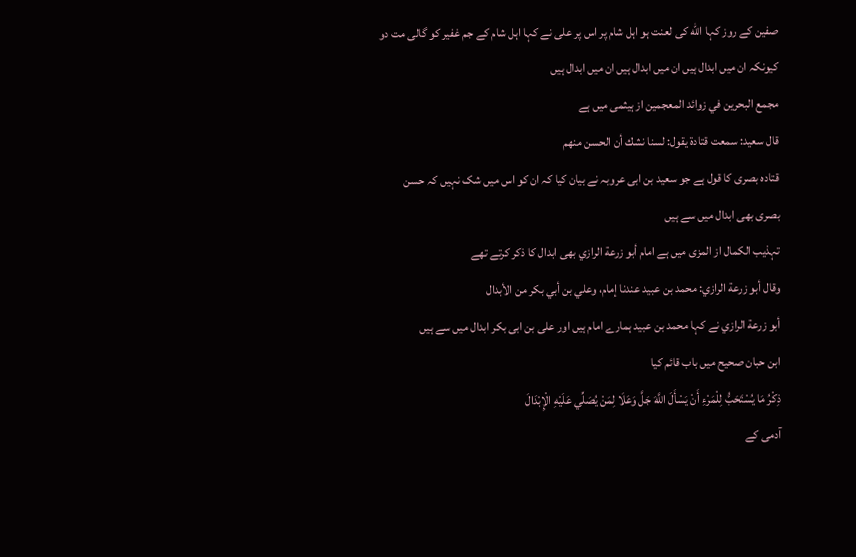صفین کے روز کہا الله کی لعنت ہو اہل شام پر اس پر علی نے کہا اہل شام کے جم غفیر کو گالی مت دو کیونکہ ان میں ابدال ہیں ان میں ابدال ہیں ان میں ابدال ہیں
مجمع البحرين في زوائد المعجمين از ہیثمی میں ہے
قال سعيد: سمعت قتادة يقول: لسنا نشك أن الحسن منهم
قتادہ بصری کا قول ہے جو سعید بن ابی عروبہ نے بیان کیا کہ ان کو اس میں شک نہیں کہ حسن بصری بھی ابدال میں سے ہیں
تہذیب الکمال از المزی میں ہے امام أبو زرعة الرازي بھی ابدال کا ذکر کرتے تھے
وقال أبو زرعة الرازي: محمد بن عبيد عندنا إمام، وعلي بن أبي بكر من الأبدال
أبو زرعة الرازي نے کہا محمد بن عبید ہمارے امام ہیں اور علی بن ابی بکر ابدال میں سے ہیں
ابن حبان صحیح میں باب قائم کیا
ذِكْرُ مَا يُسْتَحَبُّ لِلْمَرْءِ أَنْ يَسْأَلَ اللَّهَ جَلَّ وَعَلَا لِمَنْ يُصَلِّي عَلَيْهِ الْإِبْدَالَ
آدمی کے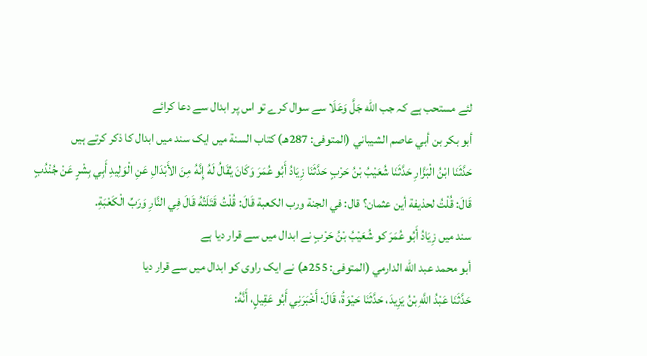لئے مستحب ہے کہ جب الله جَلَّ وَعَلَا سے سوال کرے تو اس پر ابدال سے دعا کرائے
أبو بكر بن أبي عاصم الشيباني (المتوفى: 287هـ) کتاب السنة میں ایک سند میں ابدال کا ذکر کرتے ہیں
حَدَّثَنَا ابْنُ الْبَزَّارِ حَدَّثَنَا شُعَيْبُ بْنُ حَرْبٍ حَدَّثَنَا زِيَادُ أَبُو عُمَرَ وَكَانَ يُقَالُ لَهُ إِنَّهُ مِنَ الأَبْدَالِ عَنِ الْوَلِيدِ أَبِي بِشْرٍ عَنْ جُنْدُبٍ قَالَ: قُلْتُ لحذيفة أين عثمان؟ قال: في الجنة ورب الكعبة قَالَ: قُلْتُ قَتَلَتُهُ قَالَ فِي النَّارِ وَرَبِّ الْكَعْبَةِ.
سند میں زِيَادُ أَبُو عُمَرَ کو شُعَيْبُ بْنُ حَرْبٍ نے ابدال میں سے قرار دیا ہے
أبو محمد عبد الله الدارمي (المتوفى: 255هـ) نے ایک راوی کو ابدال میں سے قرار دیا
حَدَّثَنَا عَبْدُ اللَّهِ بْنُ يَزِيدَ، حَدَّثَنَا حَيْوَةُ، قَالَ: أَخْبَرَنِي أَبُو عَقِيلٍ، أَنَّهُ: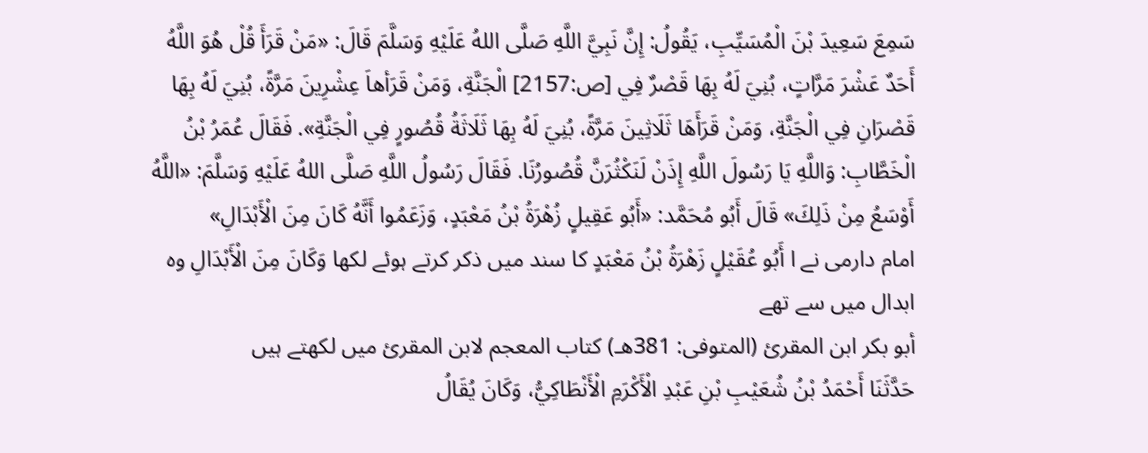سَمِعَ سَعِيدَ بْنَ الْمُسَيِّبِ، يَقُولُ: إِنَّ نَبِيَّ اللَّهِ صَلَّى اللهُ عَلَيْهِ وَسَلَّمَ قَالَ: «مَنْ قَرَأَ قُلْ هُوَ اللَّهُ أَحَدٌ عَشْرَ مَرَّاتٍ، بُنِيَ لَهُ بِهَا قَصْرٌ فِي [ص:2157] الْجَنَّةِ، وَمَنْ قَرَأهاَ عِشْرِينَ مَرَّةً، بُنِيَ لَهُ بِهَا قَصْرَانِ فِي الْجَنَّةِ، وَمَنْ قَرَأَهَا ثَلَاثِينَ مَرَّةً، بُنِيَ لَهُ بِهَا ثَلَاثَةُ قُصُورٍ فِي الْجَنَّةِ». فَقَالَ عُمَرُ بْنُ الْخَطَّابِ: وَاللَّهِ يَا رَسُولَ اللَّهِ إِذَنْ لَنَكْثُرَنَّ قُصُورُنَا. فَقَالَ رَسُولُ اللَّهِ صَلَّى اللهُ عَلَيْهِ وَسَلَّمَ: «اللَّهُ أَوْسَعُ مِنْ ذَلِكَ» قَالَ أَبُو مُحَمَّد: «أَبُو عَقِيلٍ زُهْرَةُ بْنُ مَعْبَدٍ، وَزَعَمُوا أَنَّهُ كَانَ مِنَ الْأَبْدَالِ»
امام دارمی نے ا أَبُو عُقَيْلٍ زَهْرَةُ بْنُ مَعْبَدٍ کا سند میں ذکر کرتے ہوئے لکھا وَكَانَ مِنَ الْأَبْدَالِ وہ ابدال میں سے تھے
أبو بكر ابن المقرئ (المتوفى: 381هـ) کتاب المعجم لابن المقرئ میں لکھتے ہیں
حَدَّثَنَا أَحْمَدُ بْنُ شُعَيْبِ بْنِ عَبْدِ الْأَكْرَمِ الْأَنْطَاكِيُّ، وَكَانَ يُقَالُ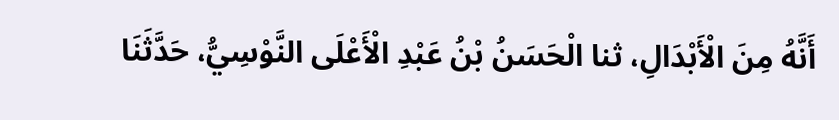أَنَّهُ مِنَ الْأَبْدَالِ، ثنا الْحَسَنُ بْنُ عَبْدِ الْأَعْلَى النَّوْسِيُّ، حَدَّثَنَا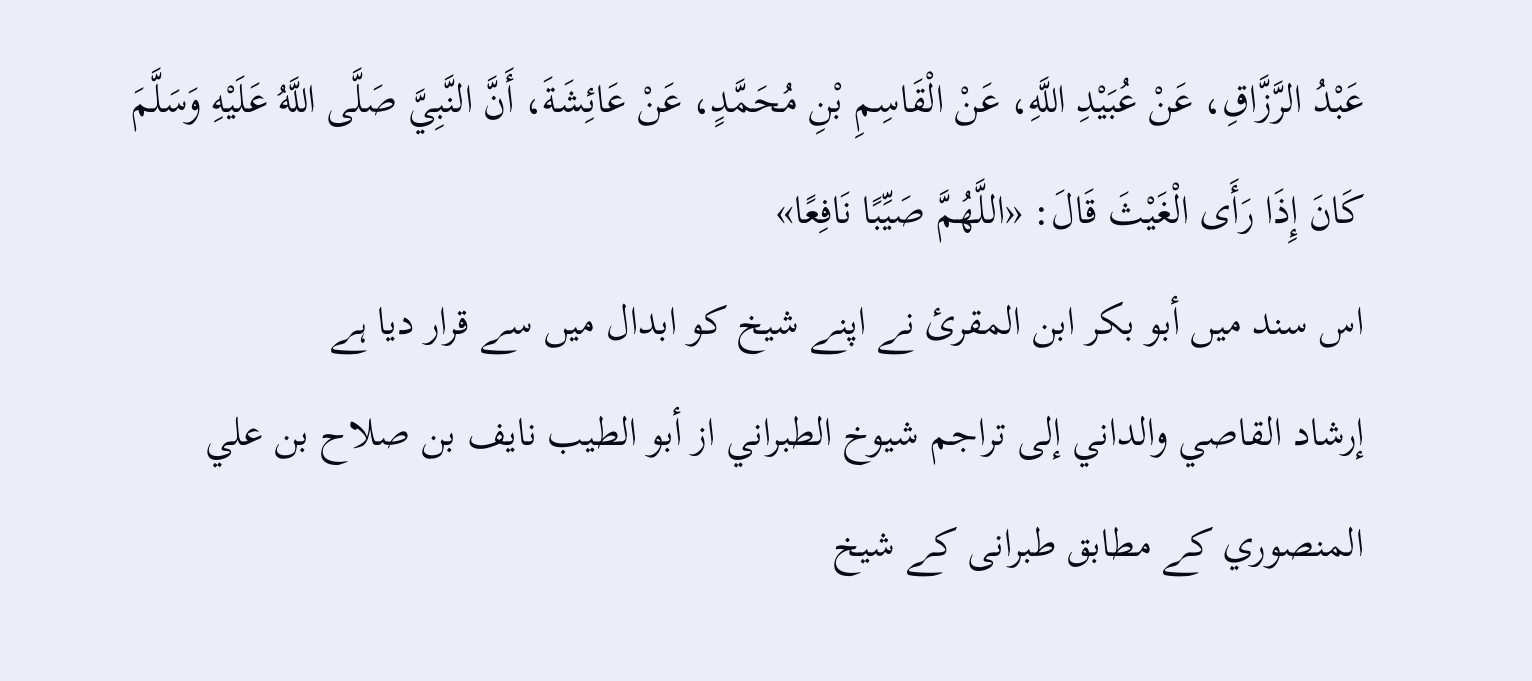عَبْدُ الرَّزَّاقِ، عَنْ عُبَيْدِ اللَّهِ، عَنْ الْقَاسِمِ بْنِ مُحَمَّدٍ، عَنْ عَائِشَةَ، أَنَّ النَّبِيَّ صَلَّى اللَّهُ عَلَيْهِ وَسَلَّمَ كَانَ إِذَا رَأَى الْغَيْثَ قَالَ: «اللَّهُمَّ صَيِّبًا نَافِعًا»
اس سند میں أبو بكر ابن المقرئ نے اپنے شیخ کو ابدال میں سے قرار دیا ہے
إرشاد القاصي والداني إلى تراجم شيوخ الطبراني از أبو الطيب نايف بن صلاح بن علي المنصوري کے مطابق طبرانی کے شیخ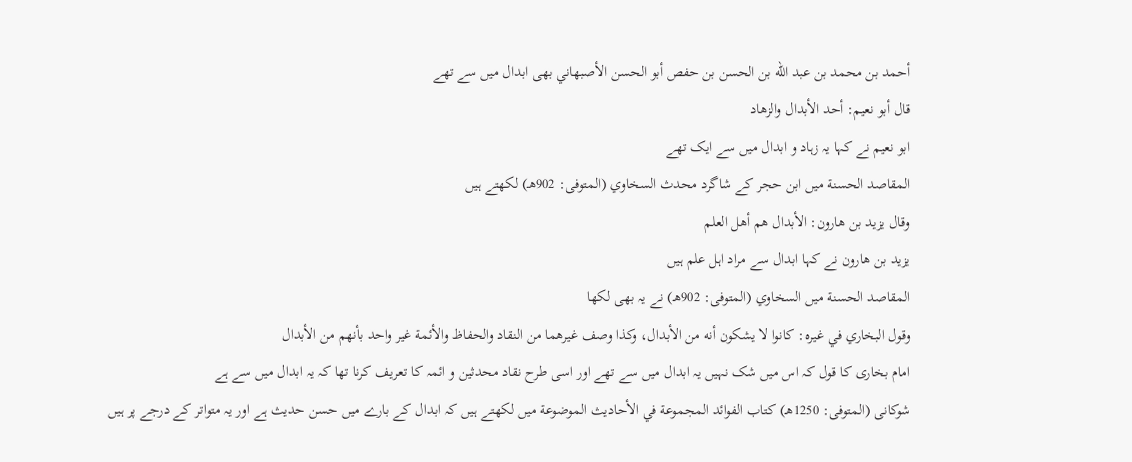أحمد بن محمد بن عبد الله بن الحسن بن حفص أبو الحسن الأصبهاني بھی ابدال میں سے تھے
قال أبو نعيم: أحد الأبدال والزهاد
ابو نعیم نے کہا یہ زہاد و ابدال میں سے ایک تھے
المقاصد الحسنة میں ابن حجر کے شاگرد محدث السخاوي (المتوفى: 902هـ) لکھتے ہیں
وقال يزيد بن هارون: الأبدال هم أهل العلم
يزيد بن هارون نے کہا ابدال سے مراد اہل علم ہیں
المقاصد الحسنة میں السخاوي (المتوفى: 902هـ) نے یہ بھی لکھا
وقول البخاري في غيره: كانوا لا يشكون أنه من الأبدال، وكذا وصف غيرهما من النقاد والحفاظ والأئمة غير واحد بأنهم من الأبدال
امام بخاری کا قول کہ اس میں شک نہیں یہ ابدال میں سے تھے اور اسی طرح نقاد محدثین و ائمہ کا تعریف کرنا تھا کہ یہ ابدال میں سے ہے
شوکانی (المتوفى: 1250هـ) کتاب الفوائد المجموعة في الأحاديث الموضوعة میں لکھتے ہیں کہ ابدال کے بارے میں حسن حدیث ہے اور یہ متواتر کے درجے پر ہیں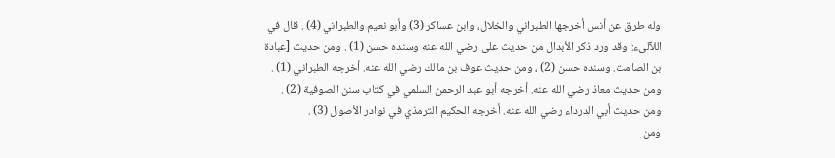وله طرق عن أنس أخرجها الطبراني والخلال، وابن عساكر (3) وأبو نعيم والطبراني (4) . قال في اللآلىء: وقد ورد ذكر الأبدال من حديث على رضي الله عنه وسنده حسن (1) . ومن حديث [عبادة بن الصامت. وسنده حسن (2) ، ومن حديث عوف بن مالك رضي الله عنه. أخرجه الطبراني (1) .
ومن حديث معاذ رضي الله عنه. أخرجه أبو عبد الرحمن السلمي في كتاب سنن الصوفية (2) .
ومن حديث أبي الدرداء رضي الله عنه. أخرجه الحكيم الترمذي في نوادر الأصول (3) .
ومن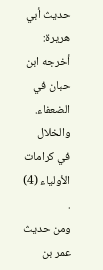حديث أبي هريرة: أخرجه ابن حبان في الضعفاء. والخلال في كرامات الأولياء (4) .
ومن حديث عمر بن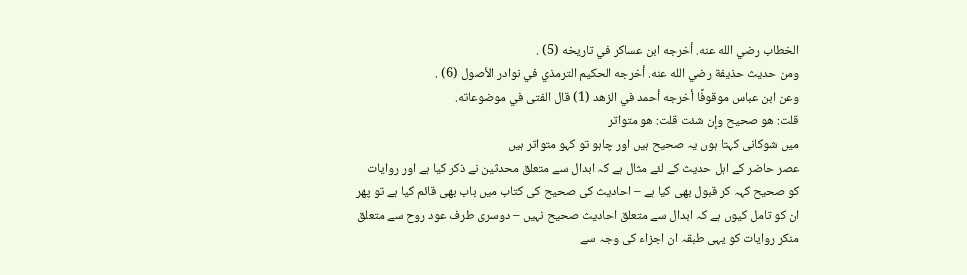الخطاب رضي الله عنه. أخرجه ابن عساكر في تاريخه (5) .
ومن حديث حذيفة رضي الله عنه. أخرجه الحكيم الترمذي في نوادر الأصول (6) .
وعن ابن عباس موقوفًا أخرجه أحمد في الزهد (1) قال الفتى في موضوعاته.
قلت: هو صحيح وإن شئت قلت: هو متواتر
میں شوکانی کہتا ہوں یہ صحیح ہیں اور چاہو تو کہو متواتر ہیں
عصر حاضر کے اہل حدیث کے لئے مثال ہے کہ ابدال سے متعلق محدثین نے ذکر کیا ہے اور روایات کو صحیح کہہ کر قبول بھی کیا ہے – احادیث کی صحیح کی کتاب میں باب بھی قائم کیا ہے تو پھر ان کو تامل کیوں ہے کہ ابدال سے متعلق احادیث صحیح نہیں – دوسری طرف عود روح سے متعلق منکر روایات کو یہی طبقہ ان اجزاء کی وجہ سے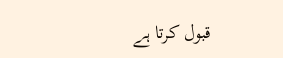قبول کرتا ہے